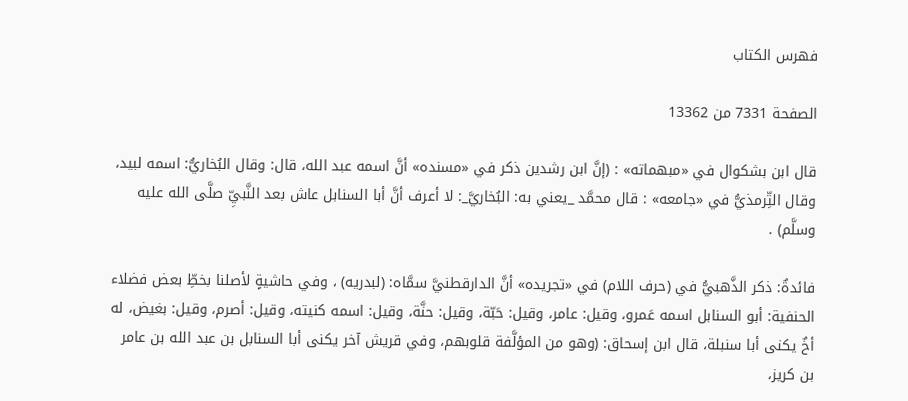فهرس الكتاب

الصفحة 7331 من 13362

قال ابن بشكوال في «مبهماته» : (إنَّ ابن رشدين ذكر في «مسنده» أنَّ اسمه عبد الله، قال: وقال البُخاريُّ: اسمه لبيد، وقال التِّرمذيُّ في «جامعه» : قال محمَّد _يعني به: البُخاريَّ_: لا أعرف أنَّ أبا السنابل عاش بعد النَّبيِّ صلَّى الله عليه وسلَّم) .

فائدةٌ: ذكر الذَّهبيُّ في (حرف اللام) في «تجريده» أنَّ الدارقطنيَّ سمَّاه: (لبدريه) ، وفي حاشيةٍ لأصلنا بخطِّ بعض فضلاء الحنفية: أبو السنابل اسمه عَمرو، وقيل: عامر، وقيل: حَبّة، وقيل: حنَّة، وقيل: اسمه كنيته، وقيل: أصرم، وقيل: بغيض، له أخٌ يكنى أبا سنبلة، قال ابن إسحاق: (وهو من المؤلَّفة قلوبهم، وفي قريش آخر يكنى أبا السنابل بن عبد الله بن عامر بن كريز،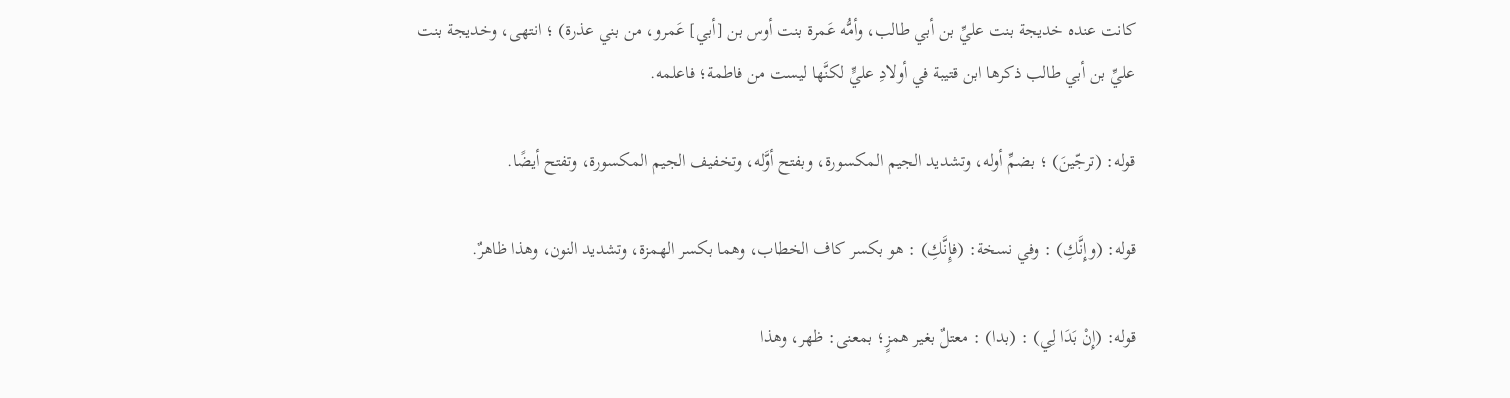كانت عنده خديجة بنت عليِّ بن أبي طالب، وأمُّه عَمرة بنت أوس بن [أبي] عَمرو، من بني عذرة) ؛ انتهى، وخديجة بنت عليِّ بن أبي طالب ذكرها ابن قتيبة في أولادِ عليٍّ لكنَّها ليست من فاطمة؛ فاعلمه.

قوله: (ترجّينَ) ؛ بضمِّ أوله، وتشديد الجيم المكسورة، وبفتح أوَّله، وتخفيف الجيم المكسورة، وتفتح أيضًا.

قوله: (وإِنَّكِ) : وفي نسخة: (فإِنَّكِ) : هو بكسر كاف الخطاب، وهما بكسر الهمزة، وتشديد النون، وهذا ظاهرٌ.

قوله: (إِنْ بَدَا لِي) : (بدا) : معتلٌ بغير همزٍ؛ بمعنى: ظهر، وهذا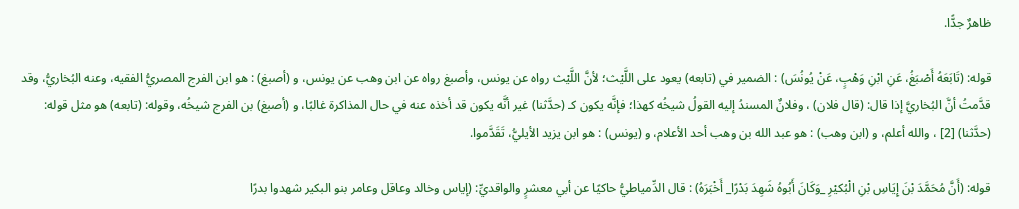ظاهرٌ جدًّا.

قوله: (تَابَعَهُ أَصْبَغُ، عَنِ ابْنِ وَهْبٍ، عَنْ يُونُسَ) : الضمير في (تابعه) يعود على اللَّيْث؛ لأنَّ اللَّيْث رواه عن يونس، وأصبغ رواه عن ابن وهب عن يونس، و (أصبغ) : هو ابن الفرج المصريُّ الفقيه، وعنه البُخاريُّ، وقد قدَّمتُ أنَّ البُخاريَّ إذا قال: (قال فلان) ، وفلانٌ المسندُ إليه القولُ شيخُه كهذا؛ فإنَّه يكون كـ (حدَّثنا) غير أنَّه يكون قد أخذه عنه في حال المذاكرة غالبًا، و (أصبغ) بن الفرج شيخُه، وقوله: (تابعه) هو مثل قوله: (حدَّثنا) [2] ، والله أعلم، و (ابن وهب) : هو عبد الله بن وهب أحد الأعلام، و (يونس) : هو ابن يزيد الأيليُّ، تَقَدَّموا.

قوله: (أَنَّ مُحَمَّدَ بْنَ إِيَاسِ بْنِ الْبُكيْرِ _وَكَانَ أَبُوهُ شَهِدَ بَدْرًا_ أَخْبَرَهُ) : قال الدِّمياطيُّ حاكيًا عن أبي معشرٍ والواقديِّ: (إياس وخالد وعاقل وعامر بنو البكير شهدوا بدرًا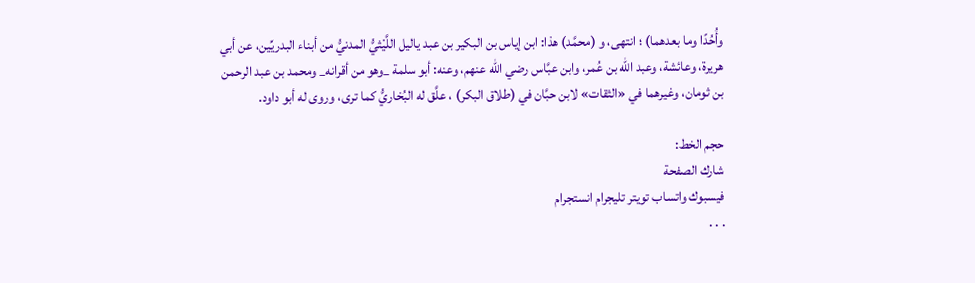وأُحُدًا وما بعدهما) ؛ انتهى، و (محمَّد) هذا: ابن إياس بن البكير بن عبد ياليل اللَّيْثيُّ المدنيُّ من أبناء البدريِّين، عن أبي هريرة، وعائشة، وعبد الله بن عُمر، وابن عبَّاس رضي الله عنهم، وعنه: أبو سلمة _وهو من أقرانه_ ومحمد بن عبد الرحمن بن ثومان، وغيرهما في «الثقات» لابن حبَّان في (طلاق البكر) ، علَّق له البُخاريُّ كما ترى، وروى له أبو داود.

حجم الخط:
شارك الصفحة
فيسبوك واتساب تويتر تليجرام انستجرام
. . .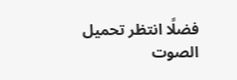فضلًا انتظر تحميل الصوت